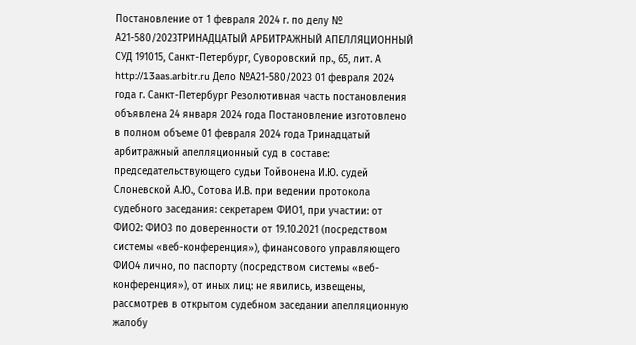Постановление от 1 февраля 2024 г. по делу № А21-580/2023ТРИНАДЦАТЫЙ АРБИТРАЖНЫЙ АПЕЛЛЯЦИОННЫЙ СУД 191015, Санкт-Петербург, Суворовский пр., 65, лит. А http://13aas.arbitr.ru Дело №А21-580/2023 01 февраля 2024 года г. Санкт-Петербург Резолютивная часть постановления объявлена 24 января 2024 года Постановление изготовлено в полном объеме 01 февраля 2024 года Тринадцатый арбитражный апелляционный суд в составе: председательствующего судьи Тойвонена И.Ю. судей Слоневской А.Ю., Сотова И.В. при ведении протокола судебного заседания: секретарем ФИО1, при участии: от ФИО2: ФИО3 по доверенности от 19.10.2021 (посредством системы «веб-конференция»), финансового управляющего ФИО4 лично, по паспорту (посредством системы «веб-конференция»), от иных лиц: не явились, извещены, рассмотрев в открытом судебном заседании апелляционную жалобу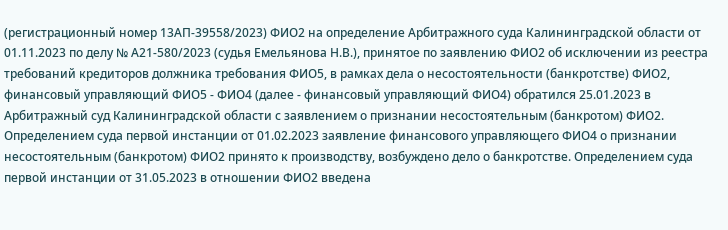(регистрационный номер 13АП-39558/2023) ФИО2 на определение Арбитражного суда Калининградской области от 01.11.2023 по делу № А21-580/2023 (судья Емельянова Н.В.), принятое по заявлению ФИО2 об исключении из реестра требований кредиторов должника требования ФИО5, в рамках дела о несостоятельности (банкротстве) ФИО2, финансовый управляющий ФИО5 - ФИО4 (далее - финансовый управляющий ФИО4) обратился 25.01.2023 в Арбитражный суд Калининградской области с заявлением о признании несостоятельным (банкротом) ФИО2. Определением суда первой инстанции от 01.02.2023 заявление финансового управляющего ФИО4 о признании несостоятельным (банкротом) ФИО2 принято к производству, возбуждено дело о банкротстве. Определением суда первой инстанции от 31.05.2023 в отношении ФИО2 введена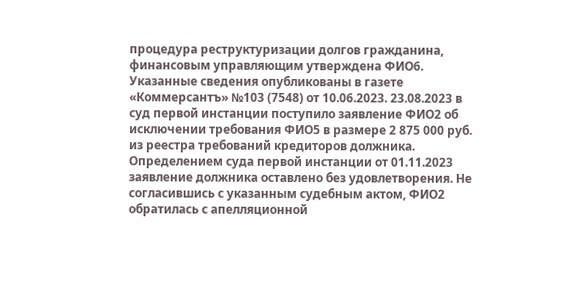процедура реструктуризации долгов гражданина, финансовым управляющим утверждена ФИО6. Указанные сведения опубликованы в газете «Коммерсантъ» №103 (7548) от 10.06.2023. 23.08.2023 в суд первой инстанции поступило заявление ФИО2 об исключении требования ФИО5 в размере 2 875 000 руб. из реестра требований кредиторов должника. Определением суда первой инстанции от 01.11.2023 заявление должника оставлено без удовлетворения. Не согласившись с указанным судебным актом, ФИО2 обратилась с апелляционной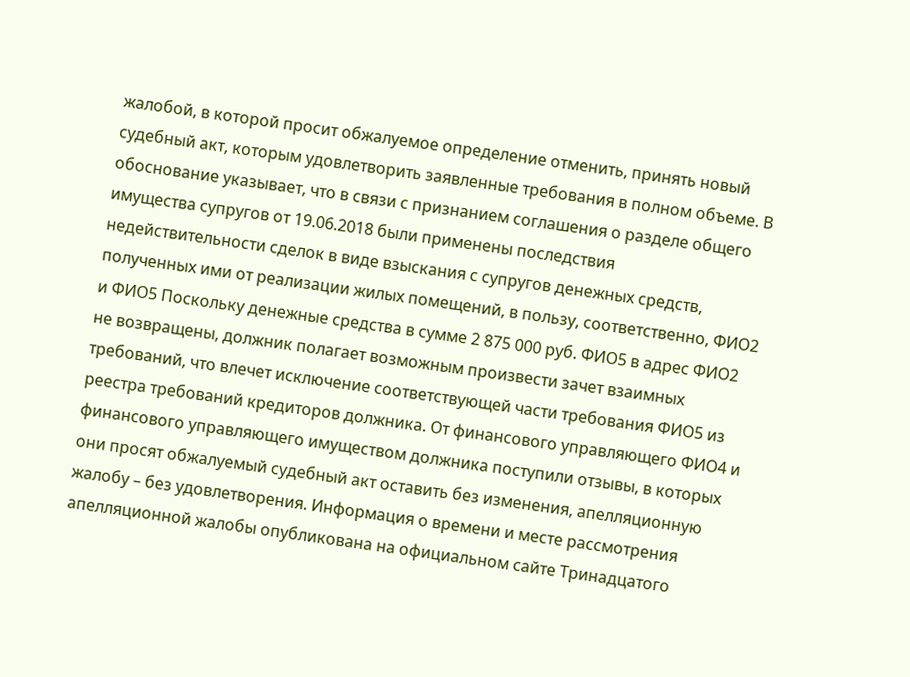жалобой, в которой просит обжалуемое определение отменить, принять новый судебный акт, которым удовлетворить заявленные требования в полном объеме. В обоснование указывает, что в связи с признанием соглашения о разделе общего имущества супругов от 19.06.2018 были применены последствия недействительности сделок в виде взыскания с супругов денежных средств, полученных ими от реализации жилых помещений, в пользу, соответственно, ФИО2 и ФИО5 Поскольку денежные средства в сумме 2 875 000 руб. ФИО5 в адрес ФИО2 не возвращены, должник полагает возможным произвести зачет взаимных требований, что влечет исключение соответствующей части требования ФИО5 из реестра требований кредиторов должника. От финансового управляющего ФИО4 и финансового управляющего имуществом должника поступили отзывы, в которых они просят обжалуемый судебный акт оставить без изменения, апелляционную жалобу – без удовлетворения. Информация о времени и месте рассмотрения апелляционной жалобы опубликована на официальном сайте Тринадцатого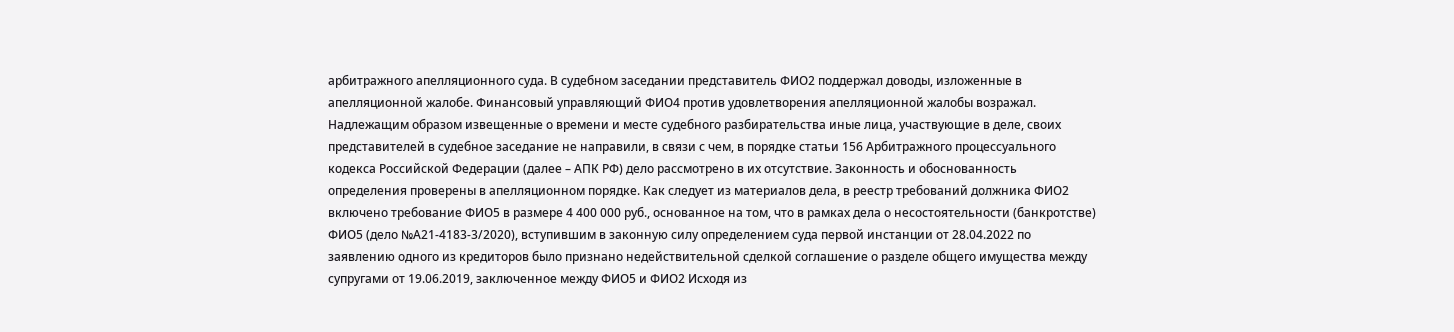арбитражного апелляционного суда. В судебном заседании представитель ФИО2 поддержал доводы, изложенные в апелляционной жалобе. Финансовый управляющий ФИО4 против удовлетворения апелляционной жалобы возражал. Надлежащим образом извещенные о времени и месте судебного разбирательства иные лица, участвующие в деле, своих представителей в судебное заседание не направили, в связи с чем, в порядке статьи 156 Арбитражного процессуального кодекса Российской Федерации (далее – АПК РФ) дело рассмотрено в их отсутствие. Законность и обоснованность определения проверены в апелляционном порядке. Как следует из материалов дела, в реестр требований должника ФИО2 включено требование ФИО5 в размере 4 400 000 руб., основанное на том, что в рамках дела о несостоятельности (банкротстве) ФИО5 (дело №А21-4183-3/2020), вступившим в законную силу определением суда первой инстанции от 28.04.2022 по заявлению одного из кредиторов было признано недействительной сделкой соглашение о разделе общего имущества между супругами от 19.06.2019, заключенное между ФИО5 и ФИО2 Исходя из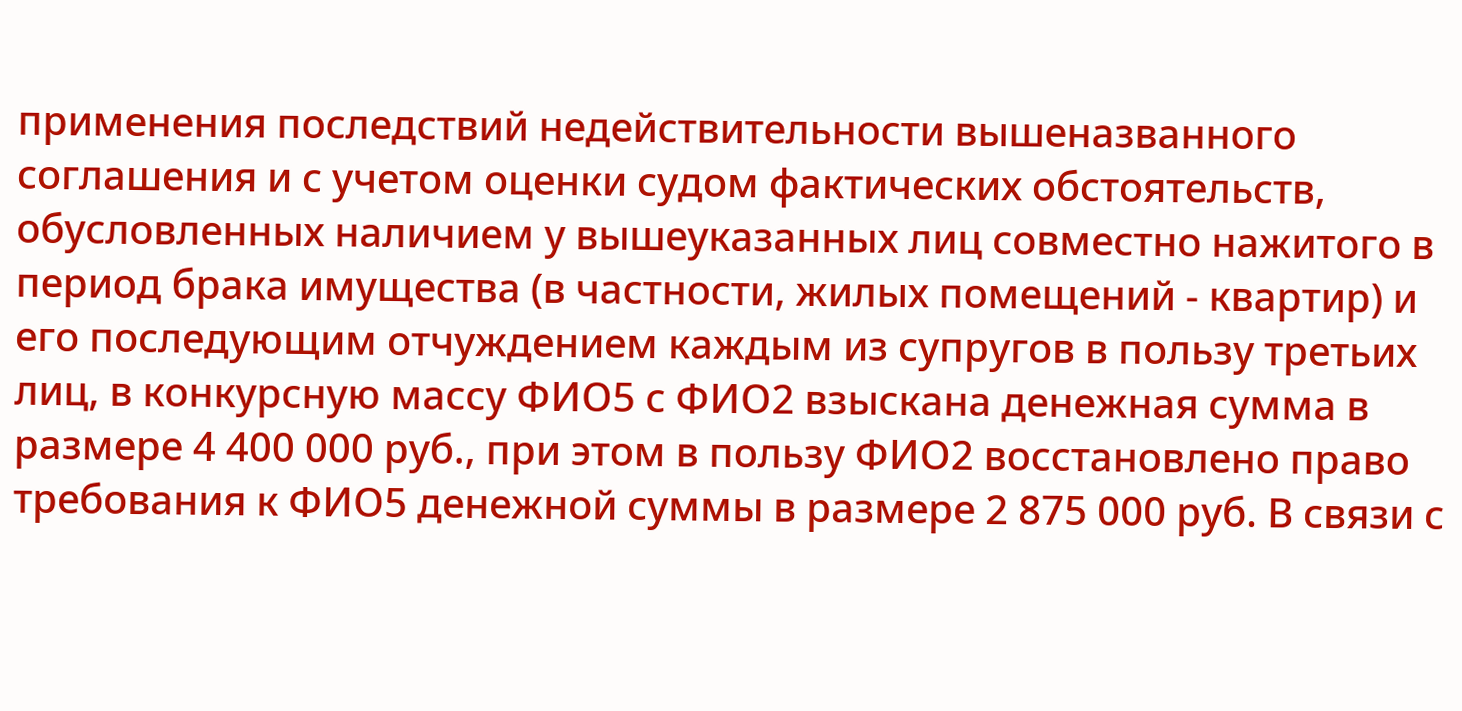применения последствий недействительности вышеназванного соглашения и с учетом оценки судом фактических обстоятельств, обусловленных наличием у вышеуказанных лиц совместно нажитого в период брака имущества (в частности, жилых помещений - квартир) и его последующим отчуждением каждым из супругов в пользу третьих лиц, в конкурсную массу ФИО5 с ФИО2 взыскана денежная сумма в размере 4 400 000 руб., при этом в пользу ФИО2 восстановлено право требования к ФИО5 денежной суммы в размере 2 875 000 руб. В связи с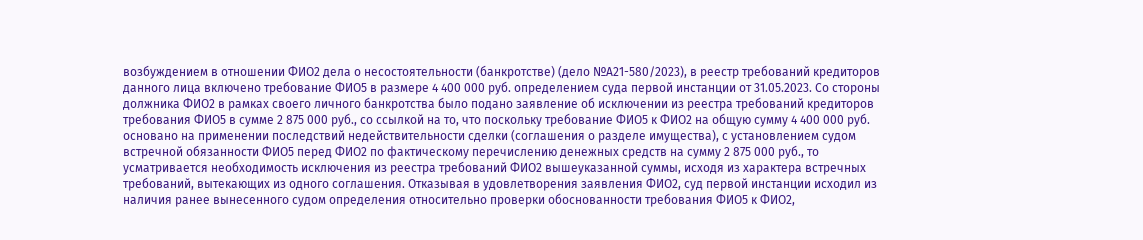возбуждением в отношении ФИО2 дела о несостоятельности (банкротстве) (дело №А21-580/2023), в реестр требований кредиторов данного лица включено требование ФИО5 в размере 4 400 000 руб. определением суда первой инстанции от 31.05.2023. Со стороны должника ФИО2 в рамках своего личного банкротства было подано заявление об исключении из реестра требований кредиторов требования ФИО5 в сумме 2 875 000 руб., со ссылкой на то, что поскольку требование ФИО5 к ФИО2 на общую сумму 4 400 000 руб. основано на применении последствий недействительности сделки (соглашения о разделе имущества), с установлением судом встречной обязанности ФИО5 перед ФИО2 по фактическому перечислению денежных средств на сумму 2 875 000 руб., то усматривается необходимость исключения из реестра требований ФИО2 вышеуказанной суммы, исходя из характера встречных требований, вытекающих из одного соглашения. Отказывая в удовлетворения заявления ФИО2, суд первой инстанции исходил из наличия ранее вынесенного судом определения относительно проверки обоснованности требования ФИО5 к ФИО2,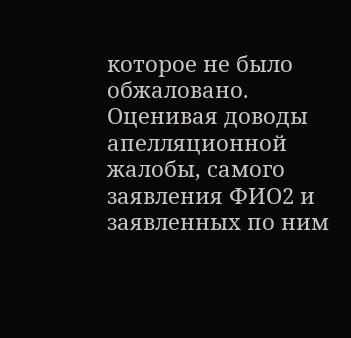которое не было обжаловано. Оценивая доводы апелляционной жалобы, самого заявления ФИО2 и заявленных по ним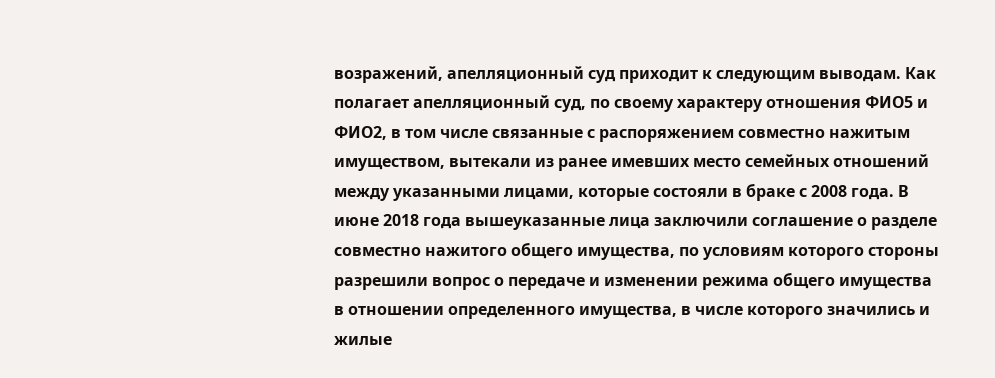возражений, апелляционный суд приходит к следующим выводам. Как полагает апелляционный суд, по своему характеру отношения ФИО5 и ФИО2, в том числе связанные с распоряжением совместно нажитым имуществом, вытекали из ранее имевших место семейных отношений между указанными лицами, которые состояли в браке с 2008 года. В июне 2018 года вышеуказанные лица заключили соглашение о разделе совместно нажитого общего имущества, по условиям которого стороны разрешили вопрос о передаче и изменении режима общего имущества в отношении определенного имущества, в числе которого значились и жилые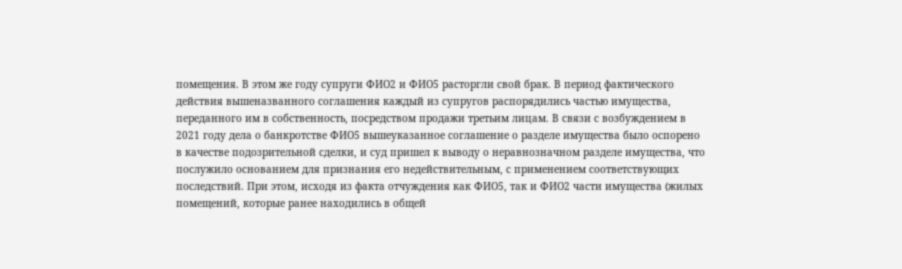помещения. В этом же году супруги ФИО2 и ФИО5 расторгли свой брак. В период фактического действия вышеназванного соглашения каждый из супругов распорядились частью имущества, переданного им в собственность, посредством продажи третьим лицам. В связи с возбуждением в 2021 году дела о банкротстве ФИО5 вышеуказанное соглашение о разделе имущества было оспорено в качестве подозрительной сделки, и суд пришел к выводу о неравнозначном разделе имущества, что послужило основанием для признания его недействительным, с применением соответствующих последствий. При этом, исходя из факта отчуждения как ФИО5, так и ФИО2 части имущества (жилых помещений, которые ранее находились в общей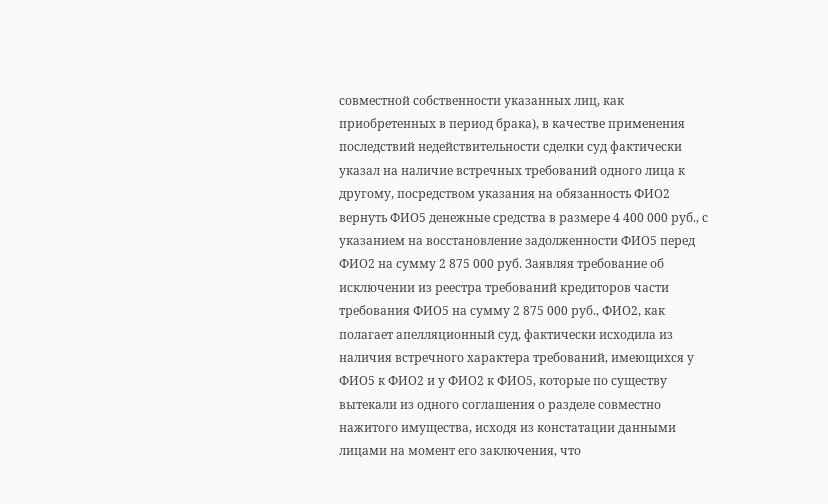совместной собственности указанных лиц, как приобретенных в период брака), в качестве применения последствий недействительности сделки суд фактически указал на наличие встречных требований одного лица к другому, посредством указания на обязанность ФИО2 вернуть ФИО5 денежные средства в размере 4 400 000 руб., с указанием на восстановление задолженности ФИО5 перед ФИО2 на сумму 2 875 000 руб. Заявляя требование об исключении из реестра требований кредиторов части требования ФИО5 на сумму 2 875 000 руб., ФИО2, как полагает апелляционный суд, фактически исходила из наличия встречного характера требований, имеющихся у ФИО5 к ФИО2 и у ФИО2 к ФИО5, которые по существу вытекали из одного соглашения о разделе совместно нажитого имущества, исходя из констатации данными лицами на момент его заключения, что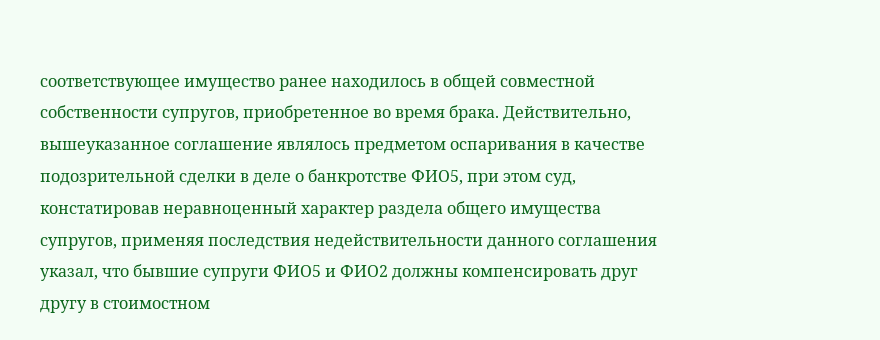соответствующее имущество ранее находилось в общей совместной собственности супругов, приобретенное во время брака. Действительно, вышеуказанное соглашение являлось предметом оспаривания в качестве подозрительной сделки в деле о банкротстве ФИО5, при этом суд, констатировав неравноценный характер раздела общего имущества супругов, применяя последствия недействительности данного соглашения указал, что бывшие супруги ФИО5 и ФИО2 должны компенсировать друг другу в стоимостном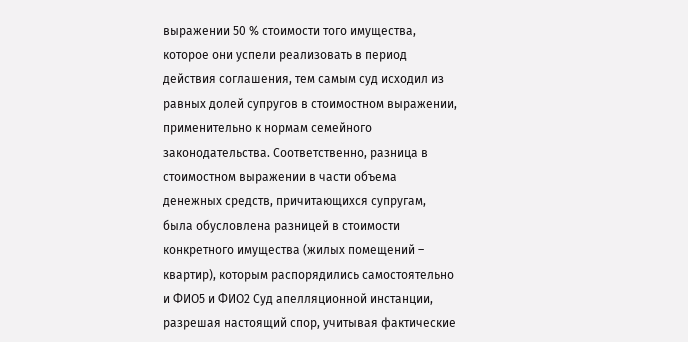выражении 50 % стоимости того имущества, которое они успели реализовать в период действия соглашения, тем самым суд исходил из равных долей супругов в стоимостном выражении, применительно к нормам семейного законодательства. Соответственно, разница в стоимостном выражении в части объема денежных средств, причитающихся супругам, была обусловлена разницей в стоимости конкретного имущества (жилых помещений – квартир), которым распорядились самостоятельно и ФИО5 и ФИО2 Суд апелляционной инстанции, разрешая настоящий спор, учитывая фактические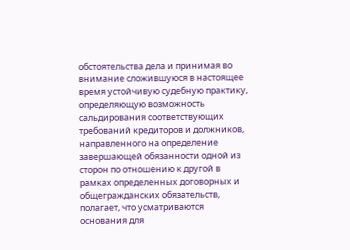обстоятельства дела и принимая во внимание сложившуюся в настоящее время устойчивую судебную практику, определяющую возможность сальдирования соответствующих требований кредиторов и должников, направленного на определение завершающей обязанности одной из сторон по отношению к другой в рамках определенных договорных и общегражданских обязательств, полагает, что усматриваются основания для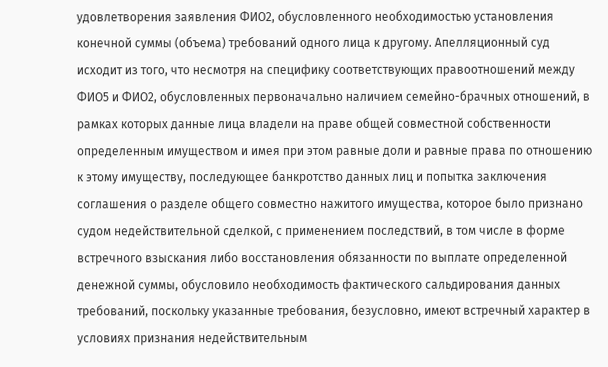удовлетворения заявления ФИО2, обусловленного необходимостью установления конечной суммы (объема) требований одного лица к другому. Апелляционный суд исходит из того, что несмотря на специфику соответствующих правоотношений между ФИО5 и ФИО2, обусловленных первоначально наличием семейно-брачных отношений, в рамках которых данные лица владели на праве общей совместной собственности определенным имуществом и имея при этом равные доли и равные права по отношению к этому имуществу, последующее банкротство данных лиц и попытка заключения соглашения о разделе общего совместно нажитого имущества, которое было признано судом недействительной сделкой, с применением последствий, в том числе в форме встречного взыскания либо восстановления обязанности по выплате определенной денежной суммы, обусловило необходимость фактического сальдирования данных требований, поскольку указанные требования, безусловно, имеют встречный характер в условиях признания недействительным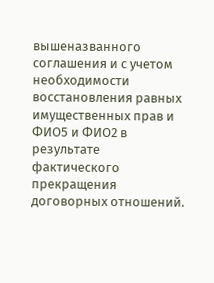вышеназванного соглашения и с учетом необходимости восстановления равных имущественных прав и ФИО5 и ФИО2 в результате фактического прекращения договорных отношений.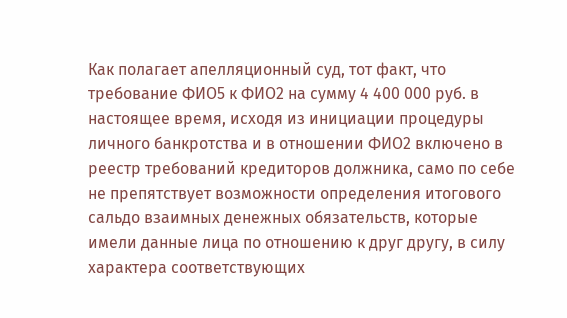Как полагает апелляционный суд, тот факт, что требование ФИО5 к ФИО2 на сумму 4 400 000 руб. в настоящее время, исходя из инициации процедуры личного банкротства и в отношении ФИО2 включено в реестр требований кредиторов должника, само по себе не препятствует возможности определения итогового сальдо взаимных денежных обязательств, которые имели данные лица по отношению к друг другу, в силу характера соответствующих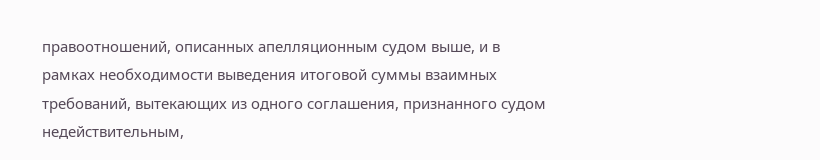правоотношений, описанных апелляционным судом выше, и в рамках необходимости выведения итоговой суммы взаимных требований, вытекающих из одного соглашения, признанного судом недействительным,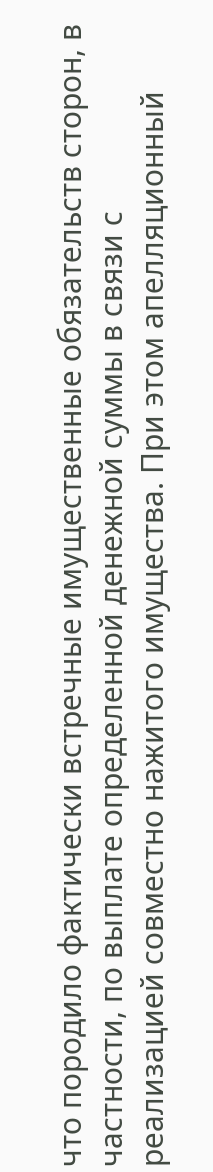что породило фактически встречные имущественные обязательств сторон, в частности, по выплате определенной денежной суммы в связи с реализацией совместно нажитого имущества. При этом апелляционный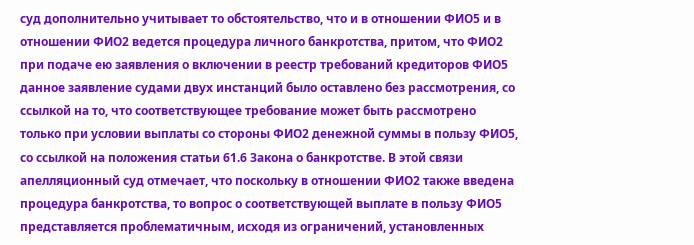суд дополнительно учитывает то обстоятельство, что и в отношении ФИО5 и в отношении ФИО2 ведется процедура личного банкротства, притом, что ФИО2 при подаче ею заявления о включении в реестр требований кредиторов ФИО5 данное заявление судами двух инстанций было оставлено без рассмотрения, со ссылкой на то, что соответствующее требование может быть рассмотрено только при условии выплаты со стороны ФИО2 денежной суммы в пользу ФИО5, со ссылкой на положения статьи 61.6 Закона о банкротстве. В этой связи апелляционный суд отмечает, что поскольку в отношении ФИО2 также введена процедура банкротства, то вопрос о соответствующей выплате в пользу ФИО5 представляется проблематичным, исходя из ограничений, установленных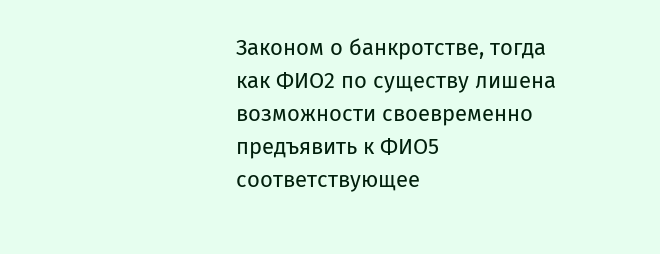Законом о банкротстве, тогда как ФИО2 по существу лишена возможности своевременно предъявить к ФИО5 соответствующее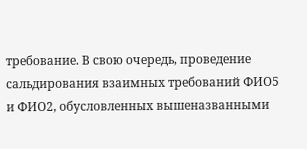требование. В свою очередь, проведение сальдирования взаимных требований ФИО5 и ФИО2, обусловленных вышеназванными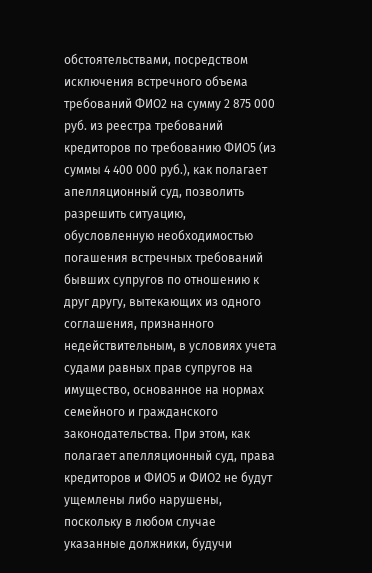обстоятельствами, посредством исключения встречного объема требований ФИО2 на сумму 2 875 000 руб. из реестра требований кредиторов по требованию ФИО5 (из суммы 4 400 000 руб.), как полагает апелляционный суд, позволить разрешить ситуацию, обусловленную необходимостью погашения встречных требований бывших супругов по отношению к друг другу, вытекающих из одного соглашения, признанного недействительным, в условиях учета судами равных прав супругов на имущество, основанное на нормах семейного и гражданского законодательства. При этом, как полагает апелляционный суд, права кредиторов и ФИО5 и ФИО2 не будут ущемлены либо нарушены, поскольку в любом случае указанные должники, будучи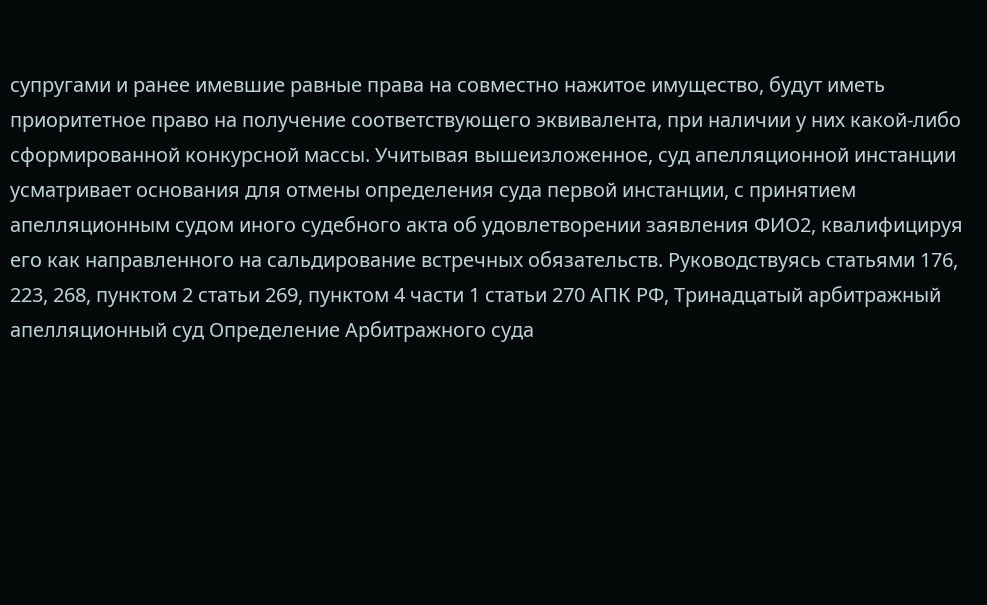супругами и ранее имевшие равные права на совместно нажитое имущество, будут иметь приоритетное право на получение соответствующего эквивалента, при наличии у них какой-либо сформированной конкурсной массы. Учитывая вышеизложенное, суд апелляционной инстанции усматривает основания для отмены определения суда первой инстанции, с принятием апелляционным судом иного судебного акта об удовлетворении заявления ФИО2, квалифицируя его как направленного на сальдирование встречных обязательств. Руководствуясь статьями 176, 223, 268, пунктом 2 статьи 269, пунктом 4 части 1 статьи 270 АПК РФ, Тринадцатый арбитражный апелляционный суд Определение Арбитражного суда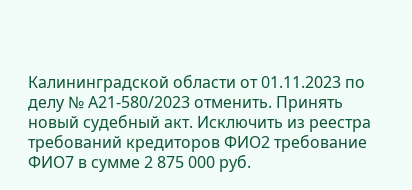Калининградской области от 01.11.2023 по делу № А21-580/2023 отменить. Принять новый судебный акт. Исключить из реестра требований кредиторов ФИО2 требование ФИО7 в сумме 2 875 000 руб.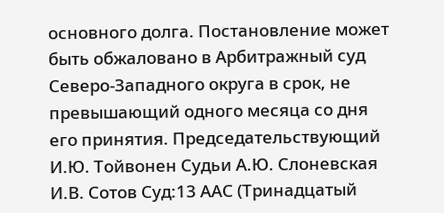основного долга. Постановление может быть обжаловано в Арбитражный суд Северо-Западного округа в срок, не превышающий одного месяца со дня его принятия. Председательствующий И.Ю. Тойвонен Судьи А.Ю. Слоневская И.В. Сотов Суд:13 ААС (Тринадцатый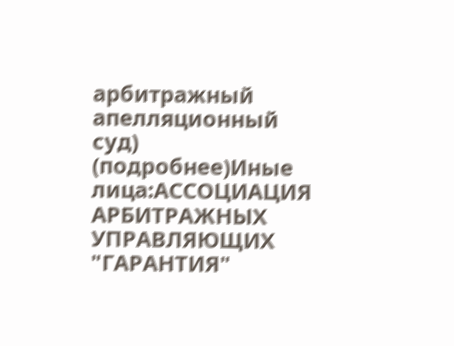арбитражный апелляционный суд) (подробнее)Иные лица:АССОЦИАЦИЯ АРБИТРАЖНЫХ УПРАВЛЯЮЩИХ "ГАРАНТИЯ"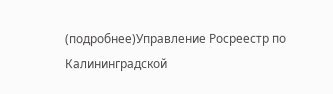(подробнее)Управление Росреестр по Калининградской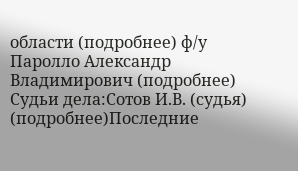области (подробнее) ф/у Паролло Александр Владимирович (подробнее) Судьи дела:Сотов И.В. (судья) (подробнее)Последние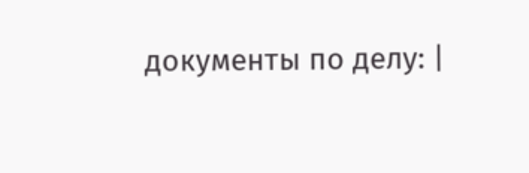документы по делу: |